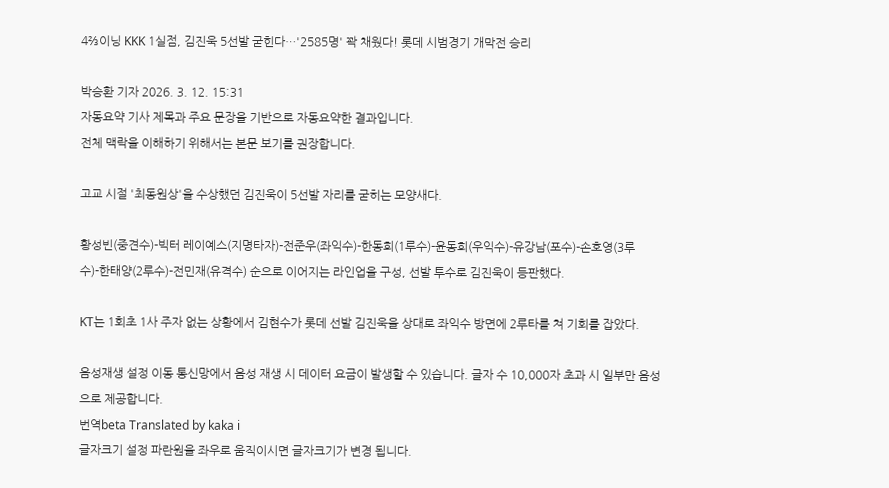4⅔이닝 KKK 1실점, 김진욱 5선발 굳힌다…'2585명' 꽉 채웠다! 롯데 시범경기 개막전 승리

박승환 기자 2026. 3. 12. 15:31
자동요약 기사 제목과 주요 문장을 기반으로 자동요약한 결과입니다.
전체 맥락을 이해하기 위해서는 본문 보기를 권장합니다.

고교 시절 '최동원상'을 수상했던 김진욱이 5선발 자리를 굳히는 모양새다.

황성빈(중견수)-빅터 레이예스(지명타자)-전준우(좌익수)-한동희(1루수)-윤동희(우익수)-유강남(포수)-손호영(3루수)-한태양(2루수)-전민재(유격수) 순으로 이어지는 라인업을 구성, 선발 투수로 김진욱이 등판했다.

KT는 1회초 1사 주자 없는 상황에서 김현수가 롯데 선발 김진욱을 상대로 좌익수 방면에 2루타를 쳐 기회를 잡았다.

음성재생 설정 이동 통신망에서 음성 재생 시 데이터 요금이 발생할 수 있습니다. 글자 수 10,000자 초과 시 일부만 음성으로 제공합니다.
번역beta Translated by kaka i
글자크기 설정 파란원을 좌우로 움직이시면 글자크기가 변경 됩니다.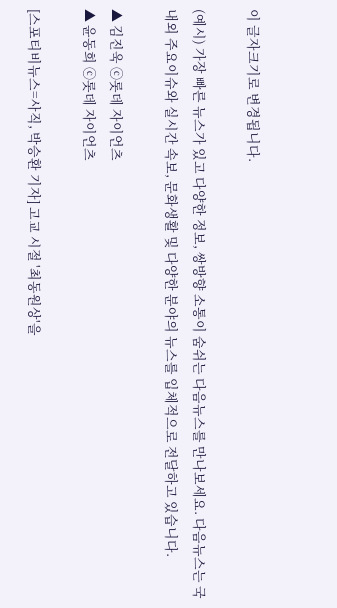이 글자크기로 변경됩니다.

(예시) 가장 빠른 뉴스가 있고 다양한 정보, 쌍방향 소통이 숨쉬는 다음뉴스를 만나보세요. 다음뉴스는 국내외 주요이슈와 실시간 속보, 문화생활 및 다양한 분야의 뉴스를 입체적으로 전달하고 있습니다.

▲ 김진욱 ⓒ롯데 자이언츠
▲ 윤동희 ⓒ롯데 자이언츠

[스포티비뉴스=사직, 박승환 기자] 고교 시절 '최동원상'을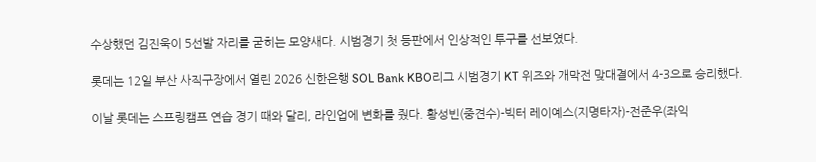수상했던 김진욱이 5선발 자리를 굳히는 모양새다. 시범경기 첫 등판에서 인상적인 투구를 선보였다.

롯데는 12일 부산 사직구장에서 열린 2026 신한은행 SOL Bank KBO리그 시범경기 KT 위즈와 개막전 맞대결에서 4-3으로 승리했다.

이날 롯데는 스프링캠프 연습 경기 때와 달리, 라인업에 변화를 줬다. 황성빈(중견수)-빅터 레이예스(지명타자)-전준우(좌익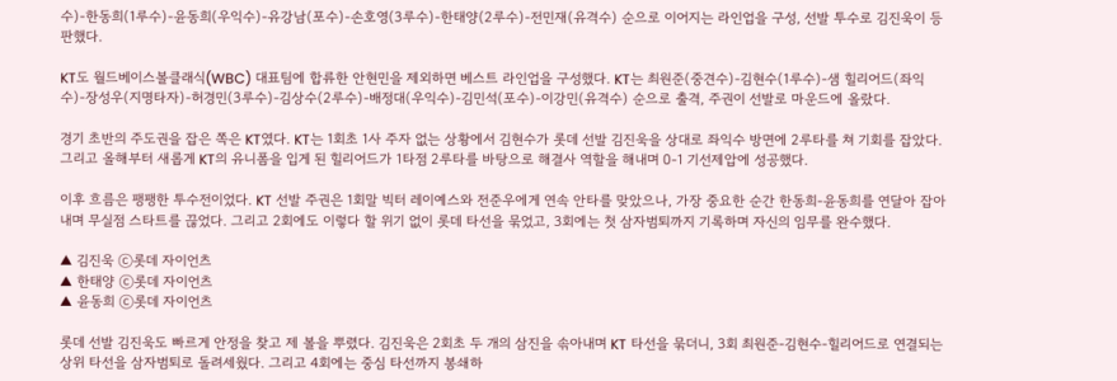수)-한동희(1루수)-윤동희(우익수)-유강남(포수)-손호영(3루수)-한태양(2루수)-전민재(유격수) 순으로 이어지는 라인업을 구성, 선발 투수로 김진욱이 등판했다.

KT도 월드베이스볼클래식(WBC) 대표팀에 합류한 안현민을 제외하면 베스트 라인업을 구성했다. KT는 최원준(중견수)-김현수(1루수)-샘 힐리어드(좌익수)-장성우(지명타자)-허경민(3루수)-김상수(2루수)-배정대(우익수)-김민석(포수)-이강민(유격수) 순으로 출격, 주권이 선발로 마운드에 올랐다.

경기 초반의 주도권을 잡은 쪽은 KT였다. KT는 1회초 1사 주자 없는 상황에서 김현수가 롯데 선발 김진욱을 상대로 좌익수 방면에 2루타를 쳐 기회를 잡았다. 그리고 올해부터 새롭게 KT의 유니폼을 입게 된 힐리어드가 1타점 2루타를 바탕으로 해결사 역할을 해내며 0-1 기선제압에 성공했다.

이후 흐름은 팽팽한 투수전이었다. KT 선발 주권은 1회말 빅터 레이예스와 전준우에게 연속 안타를 맞았으나, 가장 중요한 순간 한동희-윤동희를 연달아 잡아내며 무실점 스타트를 끊었다. 그리고 2회에도 이렇다 할 위기 없이 롯데 타선을 묶었고, 3회에는 첫 삼자범퇴까지 기록하며 자신의 임무를 완수했다.

▲ 김진욱 ⓒ롯데 자이언츠
▲ 한태양 ⓒ롯데 자이언츠
▲ 윤동희 ⓒ롯데 자이언츠

롯데 선발 김진욱도 빠르게 안정을 찾고 제 볼을 뿌렸다. 김진욱은 2회초 두 개의 삼진을 솎아내며 KT 타선을 묶더니, 3회 최원준-김현수-힐리어드로 연결되는 상위 타선을 삼자범퇴로 돌려세웠다. 그리고 4회에는 중심 타선까지 봉쇄하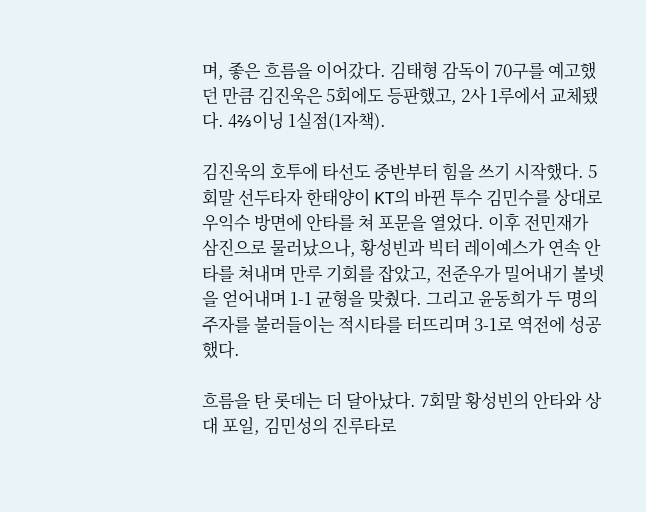며, 좋은 흐름을 이어갔다. 김태형 감독이 70구를 예고했던 만큼 김진욱은 5회에도 등판했고, 2사 1루에서 교체됐다. 4⅔이닝 1실점(1자책).

김진욱의 호투에 타선도 중반부터 힘을 쓰기 시작했다. 5회말 선두타자 한태양이 KT의 바뀐 투수 김민수를 상대로 우익수 방면에 안타를 쳐 포문을 열었다. 이후 전민재가 삼진으로 물러났으나, 황성빈과 빅터 레이예스가 연속 안타를 쳐내며 만루 기회를 잡았고, 전준우가 밀어내기 볼넷을 얻어내며 1-1 균형을 맞췄다. 그리고 윤동희가 두 명의 주자를 불러들이는 적시타를 터뜨리며 3-1로 역전에 성공했다.

흐름을 탄 롯데는 더 달아났다. 7회말 황성빈의 안타와 상대 포일, 김민성의 진루타로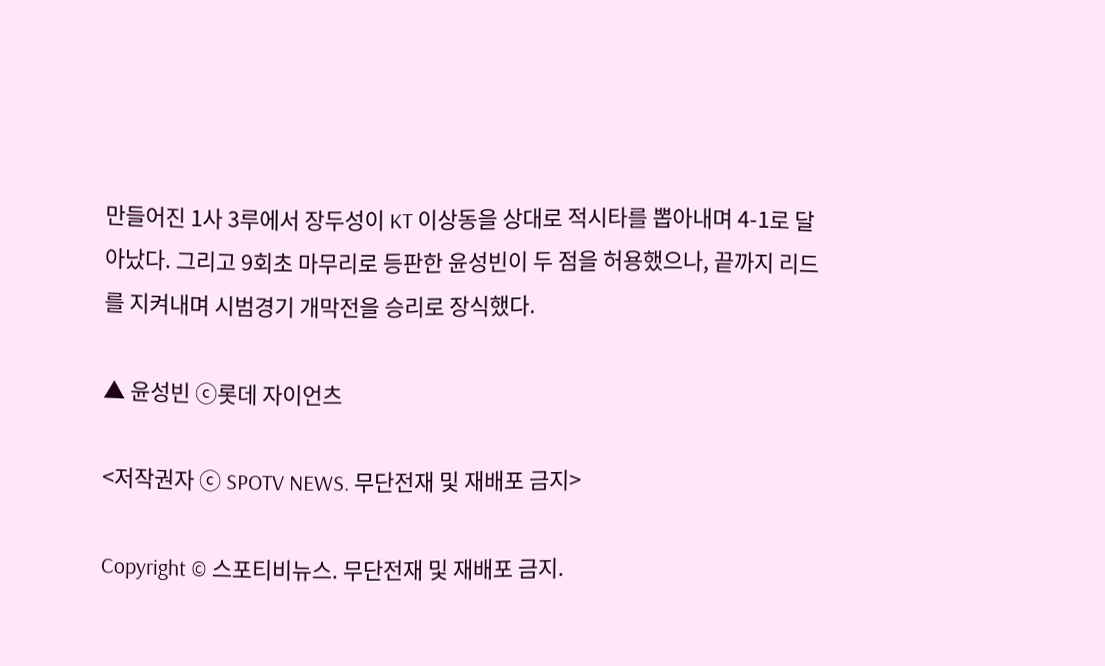만들어진 1사 3루에서 장두성이 KT 이상동을 상대로 적시타를 뽑아내며 4-1로 달아났다. 그리고 9회초 마무리로 등판한 윤성빈이 두 점을 허용했으나, 끝까지 리드를 지켜내며 시범경기 개막전을 승리로 장식했다.

▲ 윤성빈 ⓒ롯데 자이언츠

<저작권자 ⓒ SPOTV NEWS. 무단전재 및 재배포 금지>

Copyright © 스포티비뉴스. 무단전재 및 재배포 금지.